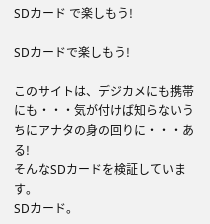SDカード で楽しもう!

SDカードで楽しもう!

このサイトは、デジカメにも携帯にも・・・気が付けば知らないうちにアナタの身の回りに・・・ある!
そんなSDカードを検証しています。
SDカード。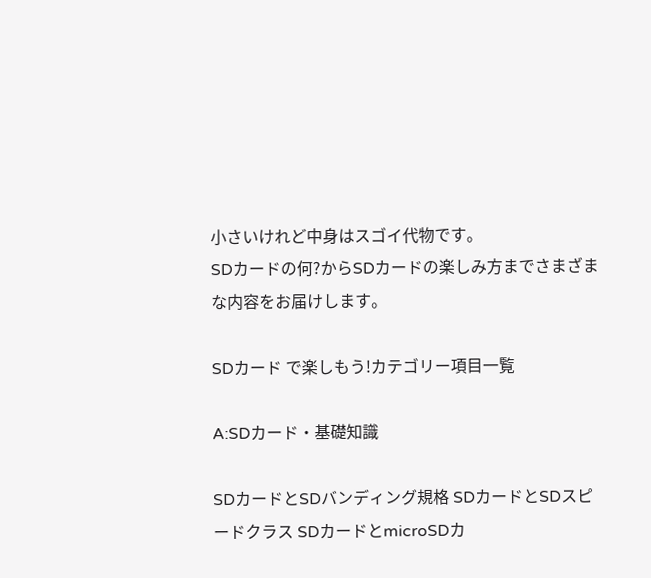小さいけれど中身はスゴイ代物です。
SDカードの何?からSDカードの楽しみ方までさまざまな内容をお届けします。

SDカード で楽しもう!カテゴリー項目一覧

A:SDカード・基礎知識

SDカードとSDバンディング規格 SDカードとSDスピードクラス SDカードとmicroSDカ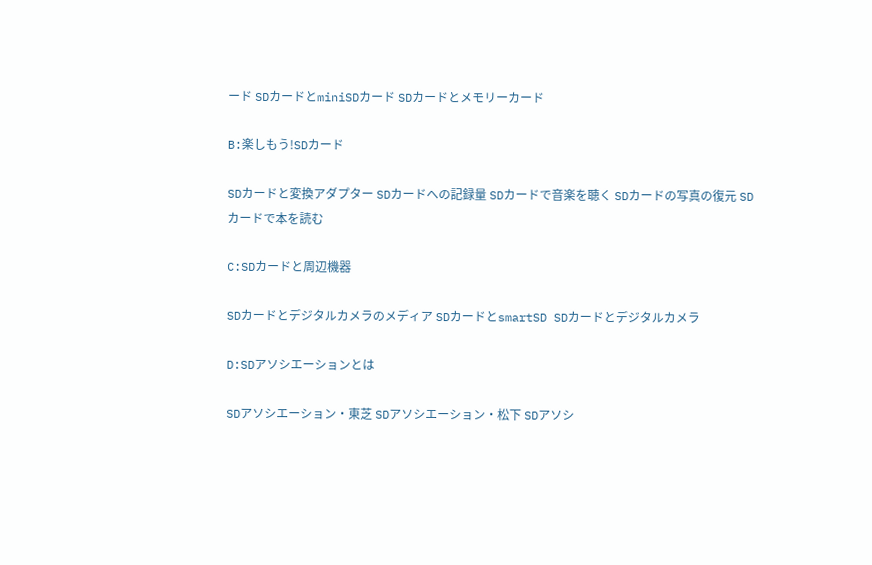ード SDカードとminiSDカード SDカードとメモリーカード

B:楽しもう!SDカード

SDカードと変換アダプター SDカードへの記録量 SDカードで音楽を聴く SDカードの写真の復元 SDカードで本を読む

C:SDカードと周辺機器

SDカードとデジタルカメラのメディア SDカードとsmartSD SDカードとデジタルカメラ

D:SDアソシエーションとは

SDアソシエーション・東芝 SDアソシエーション・松下 SDアソシ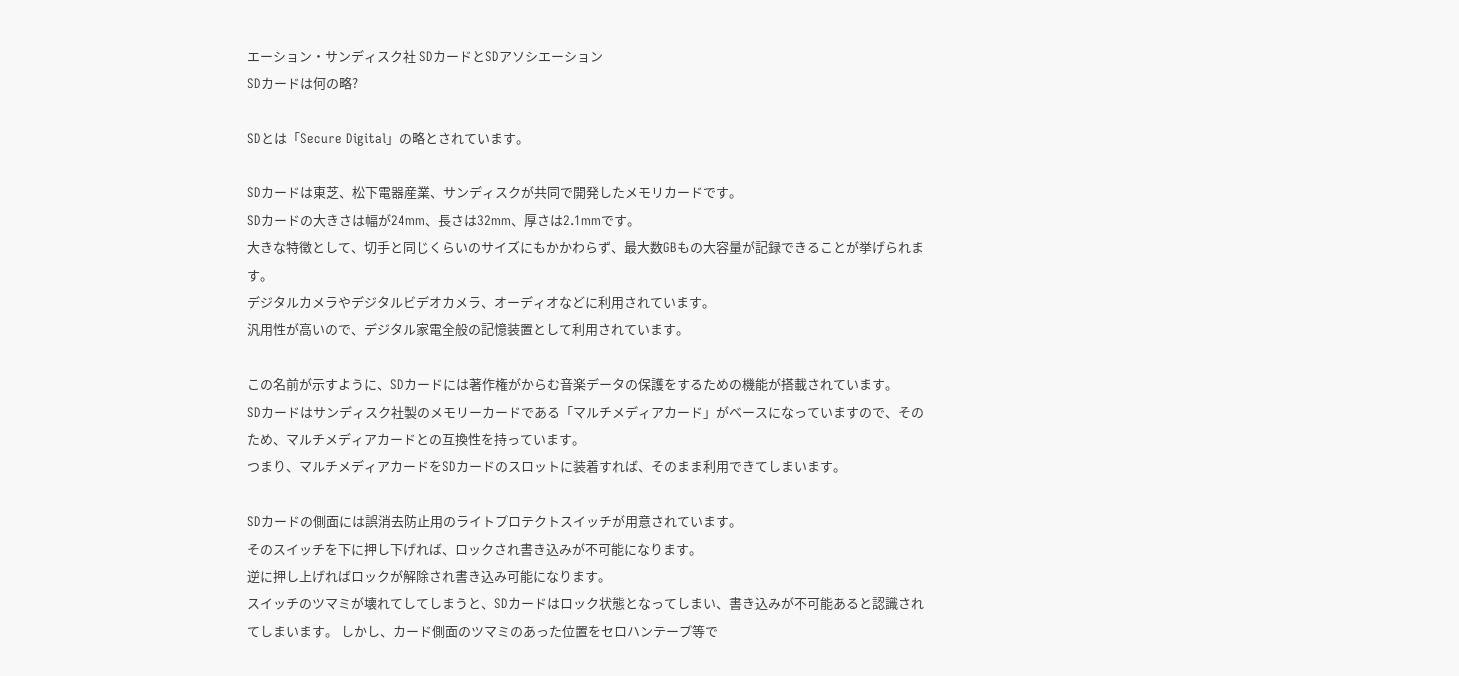エーション・サンディスク社 SDカードとSDアソシエーション
SDカードは何の略?

SDとは「Secure Digital」の略とされています。

SDカードは東芝、松下電器産業、サンディスクが共同で開発したメモリカードです。
SDカードの大きさは幅が24mm、長さは32mm、厚さは2.1mmです。
大きな特徴として、切手と同じくらいのサイズにもかかわらず、最大数GBもの大容量が記録できることが挙げられます。
デジタルカメラやデジタルビデオカメラ、オーディオなどに利用されています。
汎用性が高いので、デジタル家電全般の記憶装置として利用されています。

この名前が示すように、SDカードには著作権がからむ音楽データの保護をするための機能が搭載されています。
SDカードはサンディスク社製のメモリーカードである「マルチメディアカード」がベースになっていますので、そのため、マルチメディアカードとの互換性を持っています。
つまり、マルチメディアカードをSDカードのスロットに装着すれば、そのまま利用できてしまいます。

SDカードの側面には誤消去防止用のライトプロテクトスイッチが用意されています。
そのスイッチを下に押し下げれば、ロックされ書き込みが不可能になります。
逆に押し上げればロックが解除され書き込み可能になります。
スイッチのツマミが壊れてしてしまうと、SDカードはロック状態となってしまい、書き込みが不可能あると認識されてしまいます。 しかし、カード側面のツマミのあった位置をセロハンテープ等で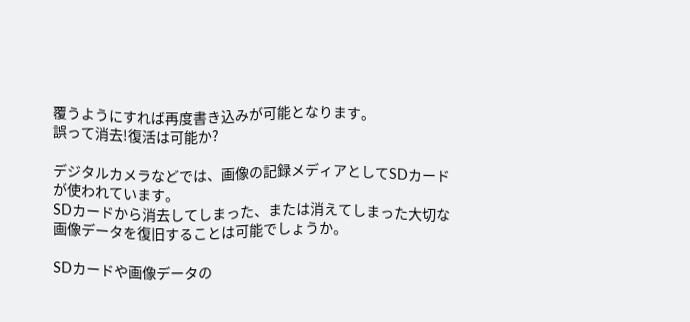覆うようにすれば再度書き込みが可能となります。
誤って消去!復活は可能か?

デジタルカメラなどでは、画像の記録メディアとしてSDカードが使われています。
SDカードから消去してしまった、または消えてしまった大切な画像データを復旧することは可能でしょうか。

SDカードや画像データの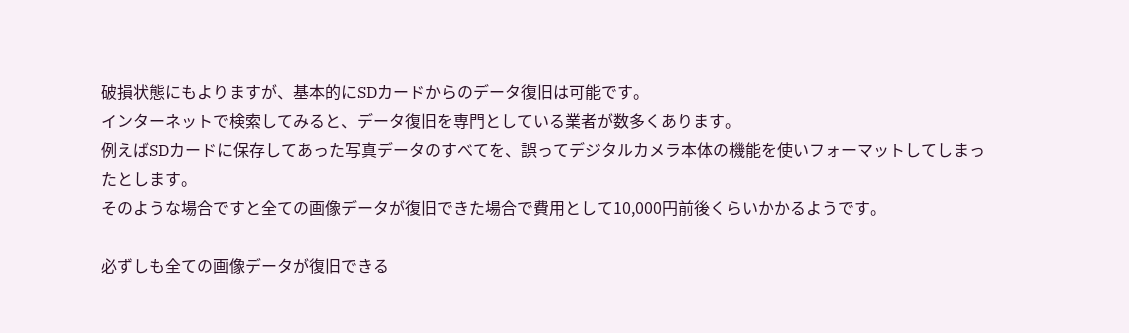破損状態にもよりますが、基本的にSDカードからのデータ復旧は可能です。
インターネットで検索してみると、データ復旧を専門としている業者が数多くあります。
例えばSDカードに保存してあった写真データのすべてを、誤ってデジタルカメラ本体の機能を使いフォーマットしてしまったとします。
そのような場合ですと全ての画像データが復旧できた場合で費用として10,000円前後くらいかかるようです。

必ずしも全ての画像データが復旧できる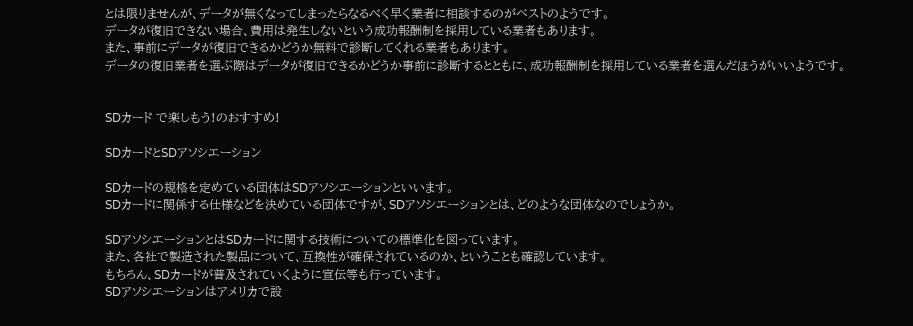とは限りませんが、データが無くなってしまったらなるべく早く業者に相談するのがベストのようです。
データが復旧できない場合、費用は発生しないという成功報酬制を採用している業者もあります。
また、事前にデータが復旧できるかどうか無料で診断してくれる業者もあります。
データの復旧業者を選ぶ際はデータが復旧できるかどうか事前に診断するとともに、成功報酬制を採用している業者を選んだほうがいいようです。


SDカード で楽しもう!のおすすめ!

SDカードとSDアソシエーション

SDカードの規格を定めている団体はSDアソシエーションといいます。
SDカードに関係する仕様などを決めている団体ですが、SDアソシエーションとは、どのような団体なのでしょうか。

SDアソシエーションとはSDカードに関する技術についての標準化を図っています。
また、各社で製造された製品について、互換性が確保されているのか、ということも確認しています。
もちろん、SDカードが普及されていくように宣伝等も行っています。
SDアソシエーションはアメリカで設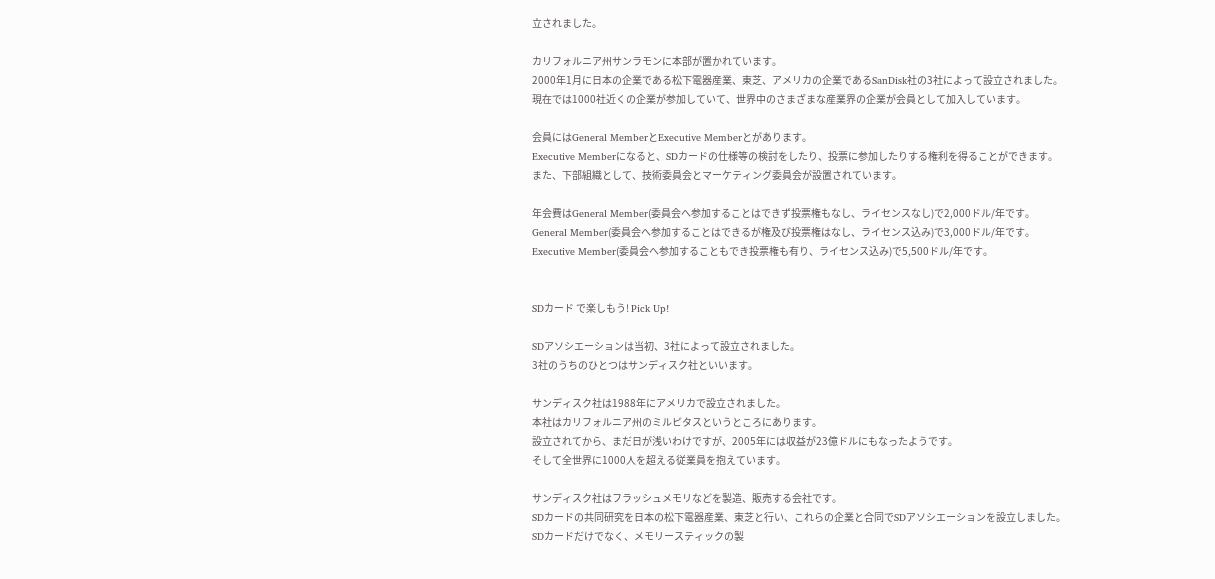立されました。

カリフォルニア州サンラモンに本部が置かれています。
2000年1月に日本の企業である松下電器産業、東芝、アメリカの企業であるSanDisk社の3社によって設立されました。
現在では1000社近くの企業が参加していて、世界中のさまざまな産業界の企業が会員として加入しています。

会員にはGeneral MemberとExecutive Memberとがあります。
Executive Memberになると、SDカードの仕様等の検討をしたり、投票に参加したりする権利を得ることができます。
また、下部組織として、技術委員会とマーケティング委員会が設置されています。

年会費はGeneral Member(委員会へ参加することはできず投票権もなし、ライセンスなし)で2,000ドル/年です。
General Member(委員会へ参加することはできるが権及び投票権はなし、ライセンス込み)で3,000ドル/年です。
Executive Member(委員会へ参加することもでき投票権も有り、ライセンス込み)で5,500ドル/年です。


SDカード で楽しもう! Pick Up!

SDアソシエーションは当初、3社によって設立されました。
3社のうちのひとつはサンディスク社といいます。

サンディスク社は1988年にアメリカで設立されました。
本社はカリフォルニア州のミルピタスというところにあります。
設立されてから、まだ日が浅いわけですが、2005年には収益が23億ドルにもなったようです。
そして全世界に1000人を超える従業員を抱えています。

サンディスク社はフラッシュメモリなどを製造、販売する会社です。
SDカードの共同研究を日本の松下電器産業、東芝と行い、これらの企業と合同でSDアソシエーションを設立しました。
SDカードだけでなく、メモリースティックの製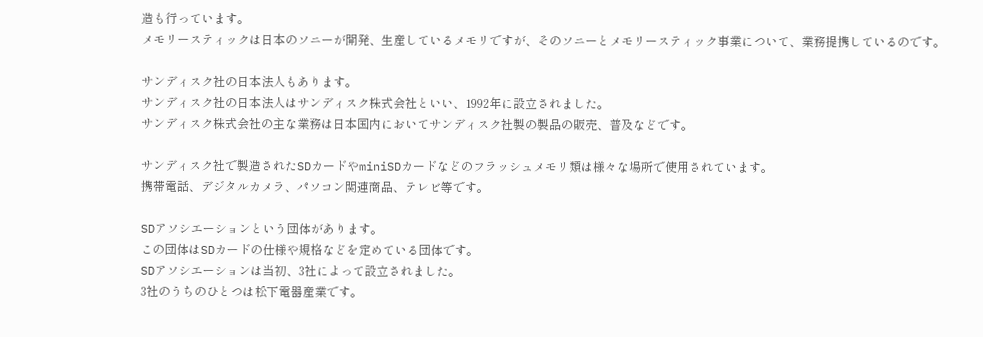造も行っています。
メモリースティックは日本のソニーが開発、生産しているメモリですが、そのソニーとメモリースティック事業について、業務提携しているのです。

サンディスク社の日本法人もあります。
サンディスク社の日本法人はサンディスク株式会社といい、1992年に設立されました。
サンディスク株式会社の主な業務は日本国内においてサンディスク社製の製品の販売、普及などです。

サンディスク社で製造されたSDカードやminiSDカードなどのフラッシュメモリ類は様々な場所で使用されています。
携帯電話、デジタルカメラ、パソコン関連商品、テレビ等です。

SDアソシエーションという団体があります。
この団体はSDカードの仕様や規格などを定めている団体です。
SDアソシエーションは当初、3社によって設立されました。
3社のうちのひとつは松下電器産業です。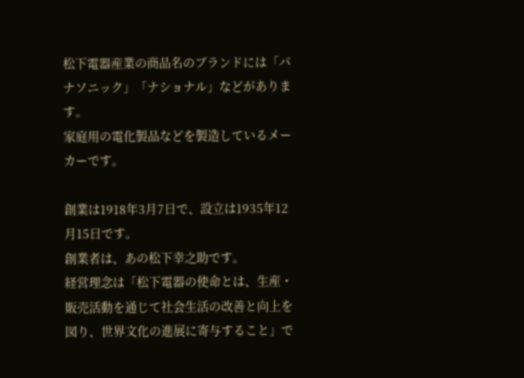松下電器産業の商品名のブランドには「パナソニック」「ナショナル」などがあります。
家庭用の電化製品などを製造しているメーカーです。

創業は1918年3月7日で、設立は1935年12月15日です。
創業者は、あの松下幸之助です。
経営理念は「松下電器の使命とは、生産・販売活動を通じて社会生活の改善と向上を図り、世界文化の進展に寄与すること」で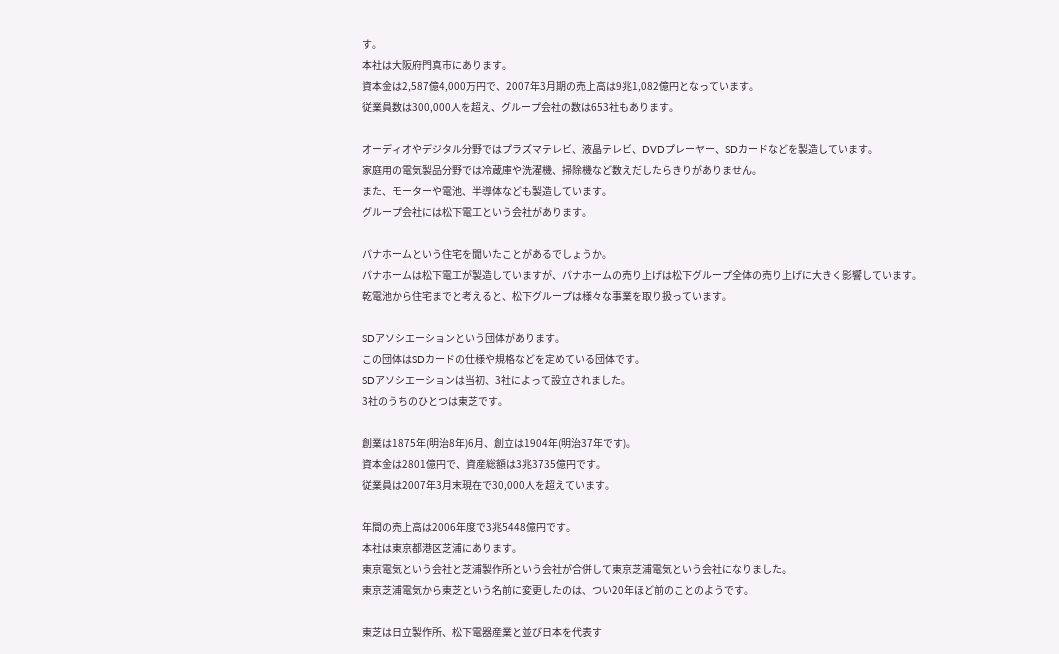す。
本社は大阪府門真市にあります。
資本金は2,587億4,000万円で、2007年3月期の売上高は9兆1,082億円となっています。
従業員数は300,000人を超え、グループ会社の数は653社もあります。

オーディオやデジタル分野ではプラズマテレビ、液晶テレビ、DVDプレーヤー、SDカードなどを製造しています。
家庭用の電気製品分野では冷蔵庫や洗濯機、掃除機など数えだしたらきりがありません。
また、モーターや電池、半導体なども製造しています。
グループ会社には松下電工という会社があります。

パナホームという住宅を聞いたことがあるでしょうか。
パナホームは松下電工が製造していますが、パナホームの売り上げは松下グループ全体の売り上げに大きく影響しています。
乾電池から住宅までと考えると、松下グループは様々な事業を取り扱っています。

SDアソシエーションという団体があります。
この団体はSDカードの仕様や規格などを定めている団体です。
SDアソシエーションは当初、3社によって設立されました。
3社のうちのひとつは東芝です。

創業は1875年(明治8年)6月、創立は1904年(明治37年です)。
資本金は2801億円で、資産総額は3兆3735億円です。
従業員は2007年3月末現在で30,000人を超えています。

年間の売上高は2006年度で3兆5448億円です。
本社は東京都港区芝浦にあります。
東京電気という会社と芝浦製作所という会社が合併して東京芝浦電気という会社になりました。
東京芝浦電気から東芝という名前に変更したのは、つい20年ほど前のことのようです。

東芝は日立製作所、松下電器産業と並び日本を代表す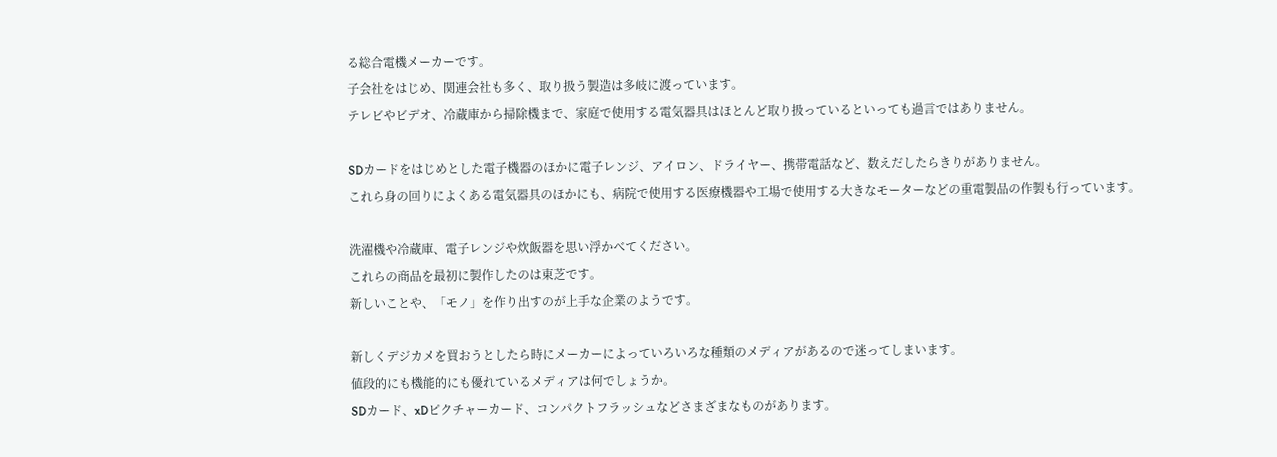る総合電機メーカーです。
子会社をはじめ、関連会社も多く、取り扱う製造は多岐に渡っています。
テレビやビデオ、冷蔵庫から掃除機まで、家庭で使用する電気器具はほとんど取り扱っているといっても過言ではありません。

SDカードをはじめとした電子機器のほかに電子レンジ、アイロン、ドライヤー、携帯電話など、数えだしたらきりがありません。
これら身の回りによくある電気器具のほかにも、病院で使用する医療機器や工場で使用する大きなモーターなどの重電製品の作製も行っています。

洗濯機や冷蔵庫、電子レンジや炊飯器を思い浮かべてください。
これらの商品を最初に製作したのは東芝です。
新しいことや、「モノ」を作り出すのが上手な企業のようです。

新しくデジカメを買おうとしたら時にメーカーによっていろいろな種類のメディアがあるので迷ってしまいます。
値段的にも機能的にも優れているメディアは何でしょうか。
SDカード、xDピクチャーカード、コンパクトフラッシュなどさまざまなものがあります。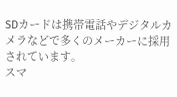SDカードは携帯電話やデジタルカメラなどで多くのメーカーに採用されています。
スマ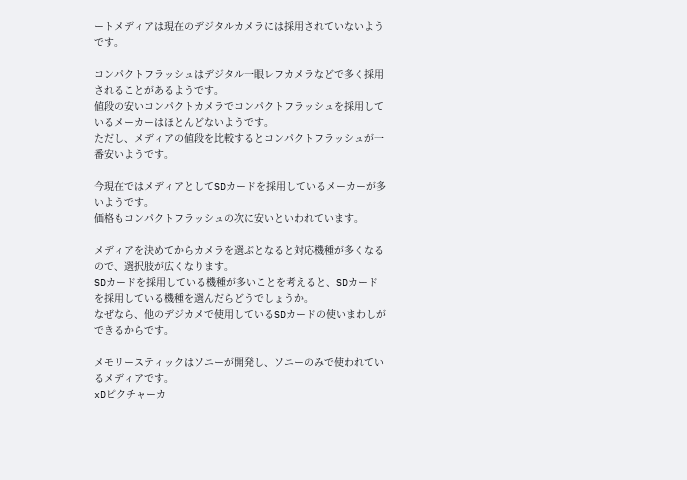ートメディアは現在のデジタルカメラには採用されていないようです。

コンパクトフラッシュはデジタル一眼レフカメラなどで多く採用されることがあるようです。
値段の安いコンパクトカメラでコンパクトフラッシュを採用しているメーカーはほとんどないようです。
ただし、メディアの値段を比較するとコンパクトフラッシュが一番安いようです。

今現在ではメディアとしてSDカードを採用しているメーカーが多いようです。
価格もコンパクトフラッシュの次に安いといわれています。

メディアを決めてからカメラを選ぶとなると対応機種が多くなるので、選択肢が広くなります。
SDカードを採用している機種が多いことを考えると、SDカードを採用している機種を選んだらどうでしょうか。
なぜなら、他のデジカメで使用しているSDカードの使いまわしができるからです。

メモリースティックはソニーが開発し、ソニーのみで使われているメディアです。
xDピクチャーカ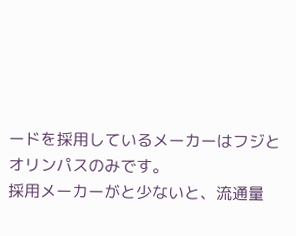ードを採用しているメーカーはフジとオリンパスのみです。
採用メーカーがと少ないと、流通量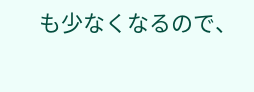も少なくなるので、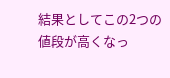結果としてこの2つの値段が高くなっ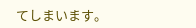てしまいます。